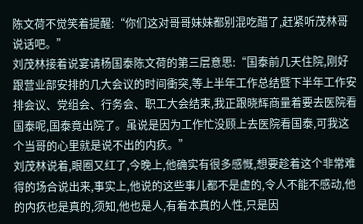陈文荷不觉笑着提醒:“你们这对哥哥妹妹都别混吃醋了,赶紧听茂林哥说话吧。”
刘茂林接着说宴请杨国泰陈文荷的第三层意思:“国泰前几天住院,刚好跟营业部安排的几大会议的时间衝突,等上半年工作总结暨下半年工作安排会议、党组会、行务会、职工大会结束,我正跟晓辉商量着要去医院看国泰呢,国泰竟出院了。虽说是因为工作忙没顾上去医院看国泰,可我这个当哥的心里就是说不出的内疚。”
刘茂林说着,眼圈又红了,今晚上,他确实有很多感慨,想要趁着这个非常难得的场合说出来,事实上,他说的这些事儿都不是虚的,令人不能不感动,他的内疚也是真的,须知,他也是人,有着本真的人性,只是因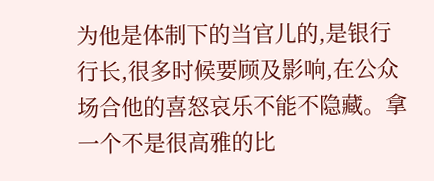为他是体制下的当官儿的,是银行行长,很多时候要顾及影响,在公众场合他的喜怒哀乐不能不隐藏。拿一个不是很高雅的比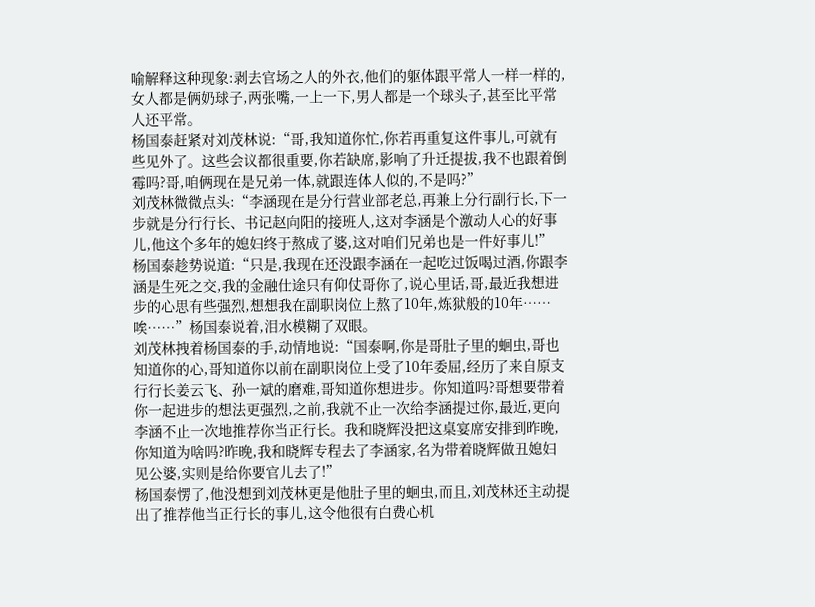喻解释这种现象:剥去官场之人的外衣,他们的躯体跟平常人一样一样的,女人都是俩奶球子,两张嘴,一上一下,男人都是一个球头子,甚至比平常人还平常。
杨国泰赶紧对刘茂林说:“哥,我知道你忙,你若再重复这件事儿,可就有些见外了。这些会议都很重要,你若缺席,影响了升迁提拔,我不也跟着倒霉吗?哥,咱俩现在是兄弟一体,就跟连体人似的,不是吗?”
刘茂林微微点头:“李涵现在是分行营业部老总,再兼上分行副行长,下一步就是分行行长、书记赵向阳的接班人,这对李涵是个激动人心的好事儿,他这个多年的媳妇终于熬成了婆,这对咱们兄弟也是一件好事儿!”
杨国泰趁势说道:“只是,我现在还没跟李涵在一起吃过饭喝过酒,你跟李涵是生死之交,我的金融仕途只有仰仗哥你了,说心里话,哥,最近我想进步的心思有些强烈,想想我在副职岗位上熬了10年,炼狱般的10年……唉……”杨国泰说着,泪水模糊了双眼。
刘茂林拽着杨国泰的手,动情地说:“国泰啊,你是哥肚子里的蛔虫,哥也知道你的心,哥知道你以前在副职岗位上受了10年委屈,经历了来自原支行行长姜云飞、孙一斌的磨难,哥知道你想进步。你知道吗?哥想要带着你一起进步的想法更强烈,之前,我就不止一次给李涵提过你,最近,更向李涵不止一次地推荐你当正行长。我和晓辉没把这桌宴席安排到昨晚,你知道为啥吗?昨晚,我和晓辉专程去了李涵家,名为带着晓辉做丑媳妇见公婆,实则是给你要官儿去了!”
杨国泰愣了,他没想到刘茂林更是他肚子里的蛔虫,而且,刘茂林还主动提出了推荐他当正行长的事儿,这令他很有白费心机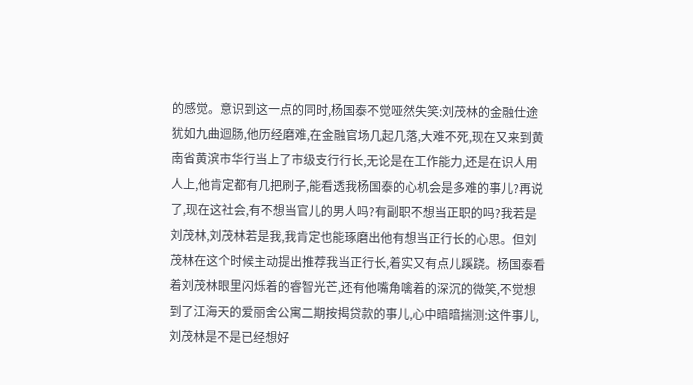的感觉。意识到这一点的同时,杨国泰不觉哑然失笑:刘茂林的金融仕途犹如九曲迴肠,他历经磨难,在金融官场几起几落,大难不死,现在又来到黄南省黄滨市华行当上了市级支行行长,无论是在工作能力,还是在识人用人上,他肯定都有几把刷子,能看透我杨国泰的心机会是多难的事儿?再说了,现在这社会,有不想当官儿的男人吗?有副职不想当正职的吗?我若是刘茂林,刘茂林若是我,我肯定也能琢磨出他有想当正行长的心思。但刘茂林在这个时候主动提出推荐我当正行长,着实又有点儿蹊跷。杨国泰看着刘茂林眼里闪烁着的睿智光芒,还有他嘴角噙着的深沉的微笑,不觉想到了江海天的爱丽舍公寓二期按揭贷款的事儿,心中暗暗揣测:这件事儿,刘茂林是不是已经想好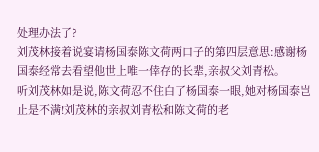处理办法了?
刘茂林接着说宴请杨国泰陈文荷两口子的第四层意思:感谢杨国泰经常去看望他世上唯一倖存的长辈,亲叔父刘青松。
听刘茂林如是说,陈文荷忍不住白了杨国泰一眼,她对杨国泰岂止是不满!刘茂林的亲叔刘青松和陈文荷的老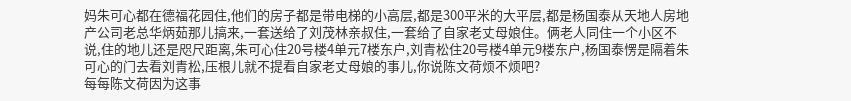妈朱可心都在德福花园住,他们的房子都是带电梯的小高层,都是300平米的大平层,都是杨国泰从天地人房地产公司老总华炳茹那儿搞来,一套送给了刘茂林亲叔住,一套给了自家老丈母娘住。俩老人同住一个小区不说,住的地儿还是咫尺距离,朱可心住20号楼4单元7楼东户,刘青松住20号楼4单元9楼东户,杨国泰愣是隔着朱可心的门去看刘青松,压根儿就不提看自家老丈母娘的事儿,你说陈文荷烦不烦吧?
每每陈文荷因为这事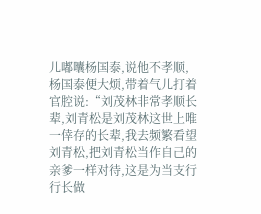儿嘟囔杨国泰,说他不孝顺,杨国泰便大烦,带着气儿打着官腔说:“刘茂林非常孝顺长辈,刘青松是刘茂林这世上唯一倖存的长辈,我去频繁看望刘青松,把刘青松当作自己的亲爹一样对待,这是为当支行行长做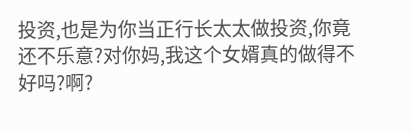投资,也是为你当正行长太太做投资,你竟还不乐意?对你妈,我这个女婿真的做得不好吗?啊?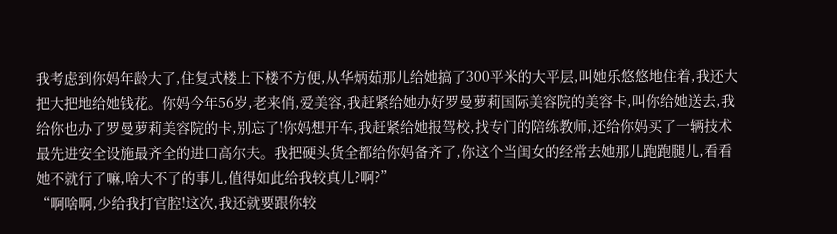我考虑到你妈年龄大了,住复式楼上下楼不方便,从华炳茹那儿给她搞了300平米的大平层,叫她乐悠悠地住着,我还大把大把地给她钱花。你妈今年56岁,老来俏,爱美容,我赶紧给她办好罗曼萝莉国际美容院的美容卡,叫你给她送去,我给你也办了罗曼萝莉美容院的卡,别忘了!你妈想开车,我赶紧给她报驾校,找专门的陪练教师,还给你妈买了一辆技术最先进安全设施最齐全的进口高尔夫。我把硬头货全都给你妈备齐了,你这个当闺女的经常去她那儿跑跑腿儿,看看她不就行了嘛,啥大不了的事儿,值得如此给我较真儿?啊?”
“啊啥啊,少给我打官腔!这次,我还就要跟你较